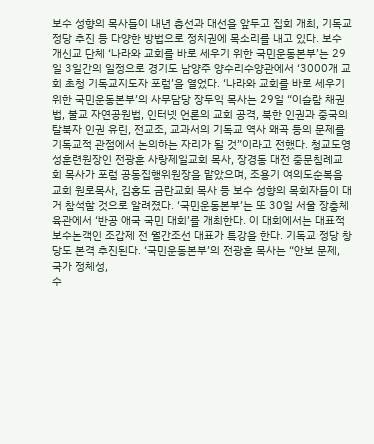보수 성향의 목사들이 내년 총선과 대선을 앞두고 집회 개최, 기독교 정당 추진 등 다양한 방법으로 정치권에 목소리를 내고 있다. 보수 개신교 단체 ‘나라와 교회를 바로 세우기 위한 국민운동본부’는 29일 3일간의 일정으로 경기도 남양주 양수리수양관에서 ‘3000개 교회 초청 기독교지도자 포럼’을 열었다. ‘나라와 교회를 바로 세우기 위한 국민운동본부’의 사무담당 장두익 목사는 29일 “이슬람 채권법, 불교 자연공원법, 인터넷 언론의 교회 공격, 북한 인권과 중국의 탈북자 인권 유린, 전교조, 교과서의 기독교 역사 왜곡 등의 문제를 기독교적 관점에서 논의하는 자리가 될 것”이라고 전했다. 청교도영성훈련원장인 전광훈 사랑제일교회 목사, 장경동 대전 중문침례교회 목사가 포럼 공동집행위원장을 맡았으며, 조용기 여의도순복음교회 원로목사, 김홍도 금란교회 목사 등 보수 성향의 목회자들이 대거 참석할 것으로 알려졌다. ‘국민운동본부’는 또 30일 서울 장충체육관에서 ‘반공 애국 국민 대회’를 개최한다. 이 대회에서는 대표적 보수논객인 조갑제 전 월간조선 대표가 특강을 한다. 기독교 정당 창당도 본격 추진된다. ‘국민운동본부’의 전광훈 목사는 “안보 문제, 국가 정체성,
수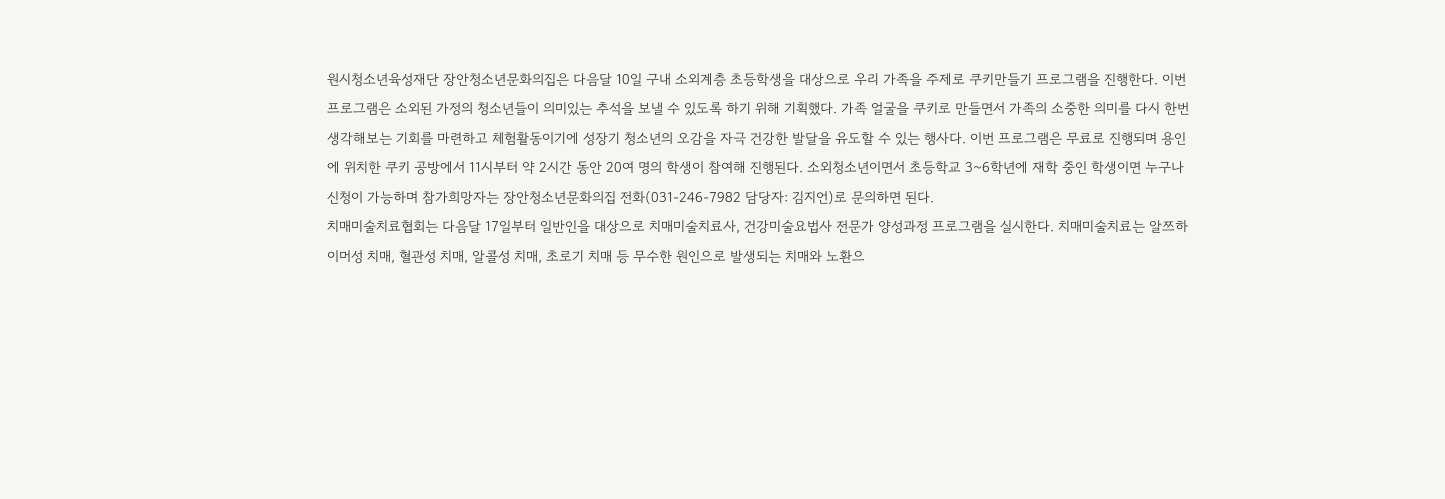원시청소년육성재단 장안청소년문화의집은 다음달 10일 구내 소외계층 초등학생을 대상으로 우리 가족을 주제로 쿠키만들기 프로그램을 진행한다. 이번 프로그램은 소외된 가정의 청소년들이 의미있는 추석을 보낼 수 있도록 하기 위해 기획했다. 가족 얼굴을 쿠키로 만들면서 가족의 소중한 의미를 다시 한번 생각해보는 기회를 마련하고 체험활동이기에 성장기 청소년의 오감을 자극 건강한 발달을 유도할 수 있는 행사다. 이번 프로그램은 무료로 진행되며 용인에 위치한 쿠키 공방에서 11시부터 약 2시간 동안 20여 명의 학생이 참여해 진행된다. 소외청소년이면서 초등학교 3~6학년에 재학 중인 학생이면 누구나 신청이 가능하며 참가희망자는 장안청소년문화의집 전화(031-246-7982 담당자: 김지언)로 문의하면 된다.
치매미술치료협회는 다음달 17일부터 일반인을 대상으로 치매미술치료사, 건강미술요법사 전문가 양성과정 프로그램을 실시한다. 치매미술치료는 알쯔하이머성 치매, 혈관성 치매, 알콜성 치매, 초로기 치매 등 무수한 원인으로 발생되는 치매와 노환으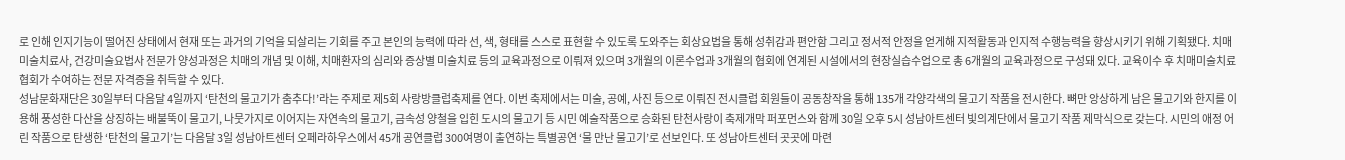로 인해 인지기능이 떨어진 상태에서 현재 또는 과거의 기억을 되살리는 기회를 주고 본인의 능력에 따라 선, 색, 형태를 스스로 표현할 수 있도록 도와주는 회상요법을 통해 성취감과 편안함 그리고 정서적 안정을 얻게해 지적활동과 인지적 수행능력을 향상시키기 위해 기획됐다. 치매미술치료사, 건강미술요법사 전문가 양성과정은 치매의 개념 및 이해, 치매환자의 심리와 증상별 미술치료 등의 교육과정으로 이뤄져 있으며 3개월의 이론수업과 3개월의 협회에 연계된 시설에서의 현장실습수업으로 총 6개월의 교육과정으로 구성돼 있다. 교육이수 후 치매미술치료협회가 수여하는 전문 자격증을 취득할 수 있다.
성남문화재단은 30일부터 다음달 4일까지 ‘탄천의 물고기가 춤추다!’라는 주제로 제5회 사랑방클럽축제를 연다. 이번 축제에서는 미술, 공예, 사진 등으로 이뤄진 전시클럽 회원들이 공동창작을 통해 135개 각양각색의 물고기 작품을 전시한다. 뼈만 앙상하게 남은 물고기와 한지를 이용해 풍성한 다산을 상징하는 배불뚝이 물고기, 나뭇가지로 이어지는 자연속의 물고기, 금속성 양철을 입힌 도시의 물고기 등 시민 예술작품으로 승화된 탄천사랑이 축제개막 퍼포먼스와 함께 30일 오후 5시 성남아트센터 빛의계단에서 물고기 작품 제막식으로 갖는다. 시민의 애정 어린 작품으로 탄생한 ‘탄천의 물고기’는 다음달 3일 성남아트센터 오페라하우스에서 45개 공연클럽 300여명이 출연하는 특별공연 ‘물 만난 물고기’로 선보인다. 또 성남아트센터 곳곳에 마련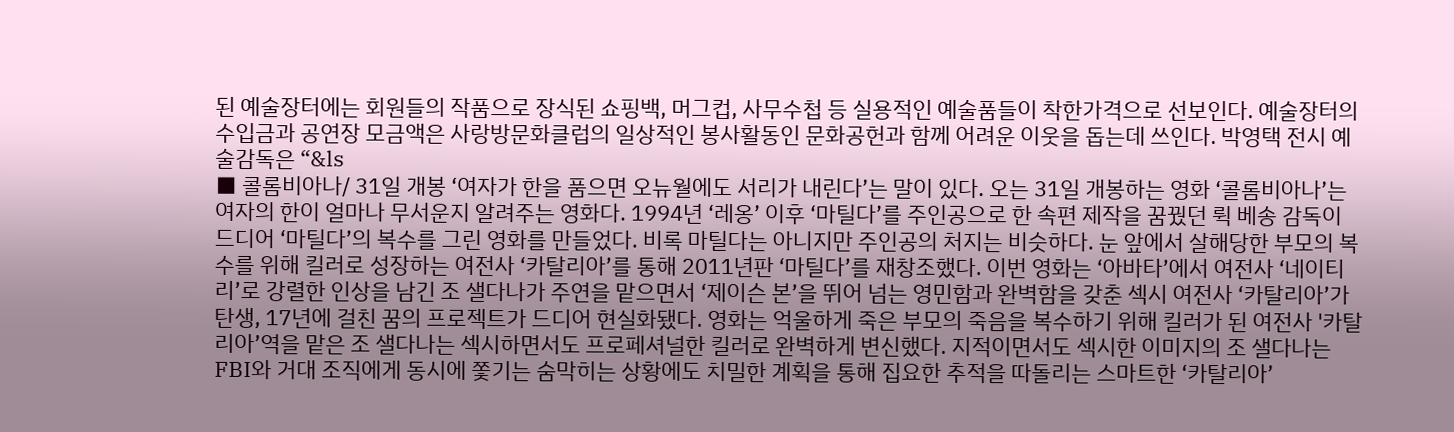된 예술장터에는 회원들의 작품으로 장식된 쇼핑백, 머그컵, 사무수첩 등 실용적인 예술품들이 착한가격으로 선보인다. 예술장터의 수입금과 공연장 모금액은 사랑방문화클럽의 일상적인 봉사활동인 문화공헌과 함께 어려운 이웃을 돕는데 쓰인다. 박영택 전시 예술감독은 “&ls
■ 콜롬비아나/ 31일 개봉 ‘여자가 한을 품으면 오뉴월에도 서리가 내린다’는 말이 있다. 오는 31일 개봉하는 영화 ‘콜롬비아나’는 여자의 한이 얼마나 무서운지 알려주는 영화다. 1994년 ‘레옹’ 이후 ‘마틸다’를 주인공으로 한 속편 제작을 꿈꿨던 뤽 베송 감독이 드디어 ‘마틸다’의 복수를 그린 영화를 만들었다. 비록 마틸다는 아니지만 주인공의 처지는 비슷하다. 눈 앞에서 살해당한 부모의 복수를 위해 킬러로 성장하는 여전사 ‘카탈리아’를 통해 2011년판 ‘마틸다’를 재창조했다. 이번 영화는 ‘아바타’에서 여전사 ‘네이티리’로 강렬한 인상을 남긴 조 샐다나가 주연을 맡으면서 ‘제이슨 본’을 뛰어 넘는 영민함과 완벽함을 갖춘 섹시 여전사 ‘카탈리아’가 탄생, 17년에 걸친 꿈의 프로젝트가 드디어 현실화됐다. 영화는 억울하게 죽은 부모의 죽음을 복수하기 위해 킬러가 된 여전사 '카탈리아’역을 맡은 조 샐다나는 섹시하면서도 프로페셔널한 킬러로 완벽하게 변신했다. 지적이면서도 섹시한 이미지의 조 샐다나는 FBI와 거대 조직에게 동시에 쫓기는 숨막히는 상황에도 치밀한 계획을 통해 집요한 추적을 따돌리는 스마트한 ‘카탈리아’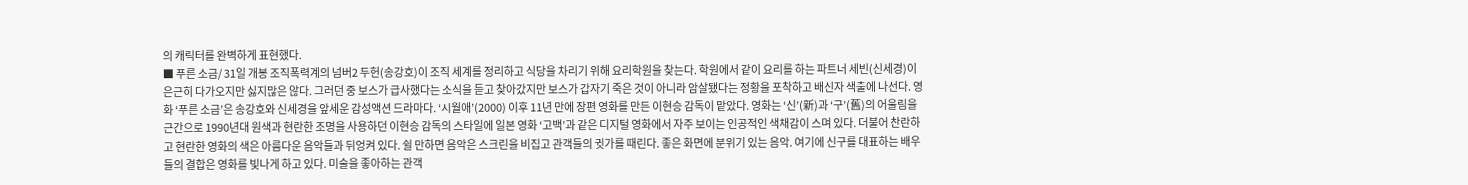의 캐릭터를 완벽하게 표현했다.
■ 푸른 소금/ 31일 개봉 조직폭력계의 넘버2 두헌(송강호)이 조직 세계를 정리하고 식당을 차리기 위해 요리학원을 찾는다. 학원에서 같이 요리를 하는 파트너 세빈(신세경)이 은근히 다가오지만 싫지많은 않다. 그러던 중 보스가 급사했다는 소식을 듣고 찾아갔지만 보스가 갑자기 죽은 것이 아니라 암살됐다는 정황을 포착하고 배신자 색출에 나선다. 영화 ‘푸른 소금’은 송강호와 신세경을 앞세운 감성액션 드라마다. ‘시월애’(2000) 이후 11년 만에 장편 영화를 만든 이현승 감독이 맡았다. 영화는 ‘신’(新)과 ‘구’(舊)의 어울림을 근간으로 1990년대 원색과 현란한 조명을 사용하던 이현승 감독의 스타일에 일본 영화 ‘고백’과 같은 디지털 영화에서 자주 보이는 인공적인 색채감이 스며 있다. 더불어 찬란하고 현란한 영화의 색은 아름다운 음악들과 뒤엉켜 있다. 쉴 만하면 음악은 스크린을 비집고 관객들의 귓가를 때린다. 좋은 화면에 분위기 있는 음악. 여기에 신구를 대표하는 배우들의 결합은 영화를 빛나게 하고 있다. 미술을 좋아하는 관객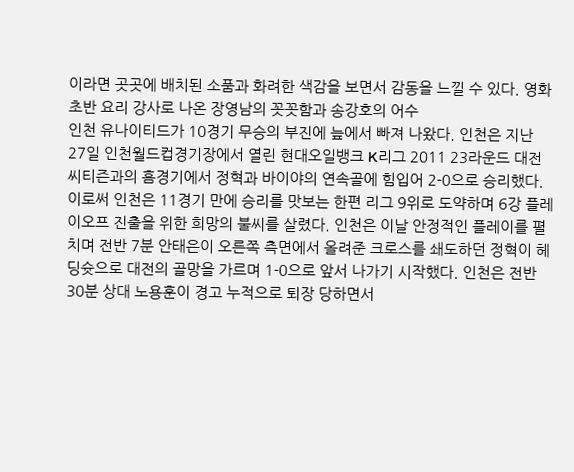이라면 곳곳에 배치된 소품과 화려한 색감을 보면서 감동을 느낄 수 있다. 영화 초반 요리 강사로 나온 장영남의 꼿꼿함과 송강호의 어수
인천 유나이티드가 10경기 무승의 부진에 늪에서 빠져 나왔다. 인천은 지난 27일 인천월드컵경기장에서 열린 현대오일뱅크 K리그 2011 23라운드 대전 씨티즌과의 홈경기에서 정혁과 바이야의 연속골에 힘입어 2-0으로 승리했다. 이로써 인천은 11경기 만에 승리를 맛보는 한편 리그 9위로 도약하며 6강 플레이오프 진출을 위한 희망의 불씨를 살렸다. 인천은 이날 안정적인 플레이를 펼치며 전반 7분 안태은이 오른쪽 측면에서 올려준 크로스를 쇄도하던 정혁이 헤딩슛으로 대전의 골망을 가르며 1-0으로 앞서 나가기 시작했다. 인천은 전반 30분 상대 노용훈이 경고 누적으로 퇴장 당하면서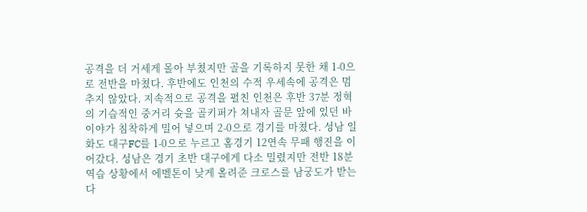공격을 더 거세게 몰아 부쳤지만 골을 기록하지 못한 채 1-0으로 전반을 마쳤다. 후반에도 인천의 수적 우세속에 공격은 멈추지 않았다. 지속적으로 공격을 펼친 인천은 후반 37분 정혁의 기습적인 중거리 슛을 골키퍼가 쳐내자 골문 앞에 있던 바이야가 침착하게 밀어 넣으며 2-0으로 경기를 마쳤다. 성남 일화도 대구FC를 1-0으로 누르고 홈경기 12연속 무패 행진을 이어갔다. 성남은 경기 초반 대구에게 다소 밀렸지만 전반 18분 역습 상황에서 에벨톤이 낮게 올려준 크로스를 남궁도가 받는
다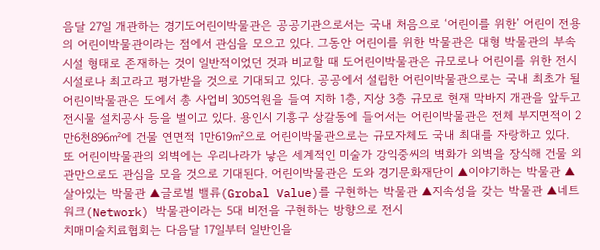음달 27일 개관하는 경기도어린이박물관은 공공기관으로서는 국내 처음으로 ‘어린이를 위한’ 어린이 전용의 어린이박물관이라는 점에서 관심을 모으고 있다. 그동안 어린이를 위한 박물관은 대형 박물관의 부속시설 형태로 존재하는 것이 일반적이었던 것과 비교할 때 도어린이박물관은 규모로나 어린이를 위한 전시시설로나 최고라고 평가받을 것으로 기대되고 있다. 공공에서 설립한 어린이박물관으로는 국내 최초가 될 어린이박물관은 도에서 총 사업비 305억원을 들여 지하 1층, 지상 3층 규모로 현재 막바지 개관을 앞두고 전시물 설치공사 등을 벌이고 있다. 용인시 기흥구 상갈동에 들어서는 어린이박물관은 전체 부지면적이 2만6천896㎡에 건물 연면적 1만619㎡으로 어린이박물관으로는 규모자체도 국내 최대를 자랑하고 있다. 또 어린이박물관의 외벽에는 우리나라가 낳은 세계적인 미술가 강익중씨의 벽화가 외벽을 장식해 건물 외관만으로도 관심을 모을 것으로 기대된다. 어린이박물관은 도와 경기문화재단이 ▲이야기하는 박물관 ▲살아있는 박물관 ▲글로벌 밸류(Grobal Value)를 구현하는 박물관 ▲지속성을 갖는 박물관 ▲네트워크(Network) 박물관이라는 5대 비전을 구현하는 방향으로 전시
치매미술치료협회는 다음달 17일부터 일반인을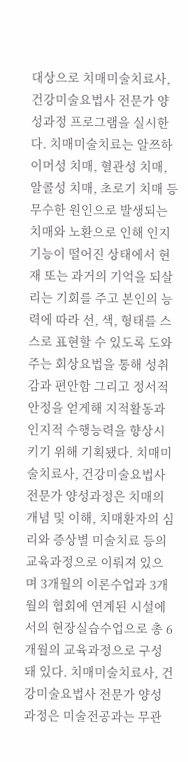대상으로 치매미술치료사, 건강미술요법사 전문가 양성과정 프로그램을 실시한다. 치매미술치료는 알쯔하이머성 치매, 혈관성 치매, 알콜성 치매, 초로기 치매 등 무수한 원인으로 발생되는 치매와 노환으로 인해 인지기능이 떨어진 상태에서 현재 또는 과거의 기억을 되살리는 기회를 주고 본인의 능력에 따라 선, 색, 형태를 스스로 표현할 수 있도록 도와주는 회상요법을 통해 성취감과 편안함 그리고 정서적 안정을 얻게해 지적활동과 인지적 수행능력을 향상시키기 위해 기획됐다. 치매미술치료사, 건강미술요법사 전문가 양성과정은 치매의 개념 및 이해, 치매환자의 심리와 증상별 미술치료 등의 교육과정으로 이뤄져 있으며 3개월의 이론수업과 3개월의 협회에 연계된 시설에서의 현장실습수업으로 총 6개월의 교육과정으로 구성돼 있다. 치매미술치료사, 건강미술요법사 전문가 양성과정은 미술전공과는 무관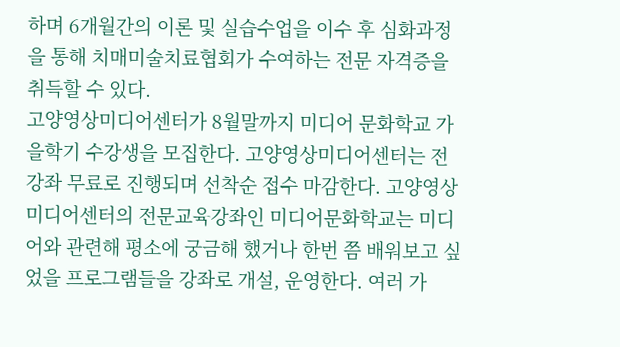하며 6개월간의 이론 및 실습수업을 이수 후 심화과정을 통해 치매미술치료협회가 수여하는 전문 자격증을 취득할 수 있다.
고양영상미디어센터가 8월말까지 미디어 문화학교 가을학기 수강생을 모집한다. 고양영상미디어센터는 전 강좌 무료로 진행되며 선착순 접수 마감한다. 고양영상미디어센터의 전문교육강좌인 미디어문화학교는 미디어와 관련해 평소에 궁금해 했거나 한번 쯤 배워보고 싶었을 프로그램들을 강좌로 개설, 운영한다. 여러 가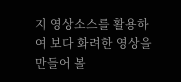지 영상소스를 활용하여 보다 화려한 영상을 만들어 볼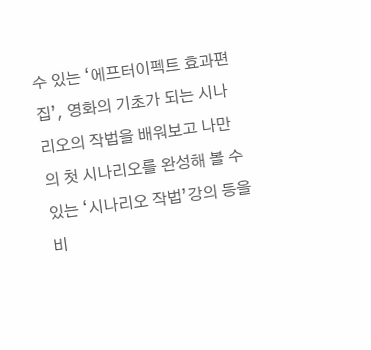수 있는 ‘에프터이펙트 효과편집’, 영화의 기초가 되는 시나리오의 작법을 배워보고 나만의 첫 시나리오를 완성해 볼 수 있는 ‘시나리오 작법’강의 등을 비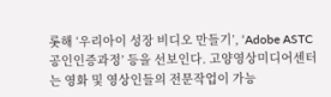롯해 ‘우리아이 성장 비디오 만들기’, ‘Adobe ASTC 공인인증과정’ 등을 선보인다. 고양영상미디어센터는 영화 및 영상인들의 전문작업이 가능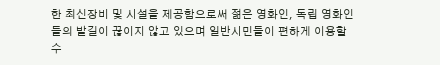한 최신장비 및 시설을 제공함으로써 젊은 영화인, 독립 영화인들의 발길이 끊이지 않고 있으며 일반시민들이 편하게 이용할 수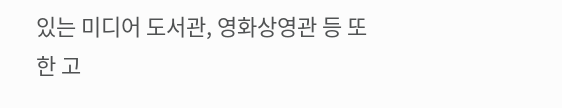있는 미디어 도서관, 영화상영관 등 또한 고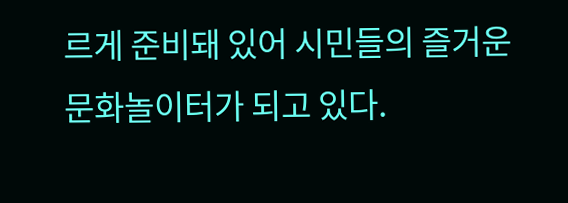르게 준비돼 있어 시민들의 즐거운 문화놀이터가 되고 있다.